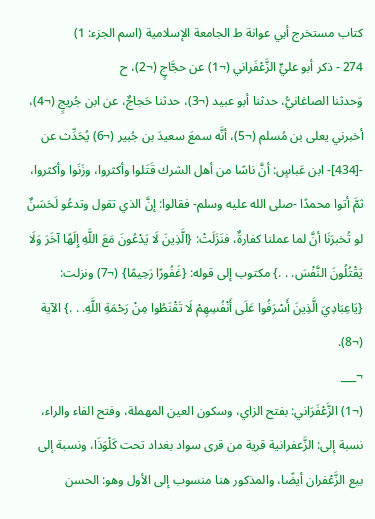كتاب مستخرج أبي عوانة ط الجامعة الإسلامية (اسم الجزء: 1)
274 - ذكر أبو عليٍّ الزَّعْفَراني (¬1) عن حجَّاجٍ (¬2)، ح
وَحدثنا الصاغانيُّ، حدثنا أبو عبيد (¬3)، حدثنا حَجاجٌ، عن ابن جُريجٍ (¬4)، أخبرني يعلى بن مُسلم (¬5)، أنَّه سمعَ سعيدَ بن جُبير (¬6) يُحَدِّث عن
-[434]- ابن عَباسٍ: أنَّ ناسًا من أهل الشرك قَتَلوا وأكثروا، وزَنَوا وأكثروا، ثمَّ أتوا محمدًا -صلى الله عليه وسلم- فقالوا: إنَّ الذي تقول وتدعُو لَحَسَنٌ لو تُخبرَنَا أنَّ لما عملنا كفارةٌ، فنَزَلَتْ: {الَّذِينَ لَا يَدْعُونَ مَعَ اللَّهِ إِلَهًا آخَرَ وَلَا يَقْتُلُونَ النَّفْسَ. . .} مكتوب إلى قوله: {غَفُورًا رَحِيمًا} (¬7) ونزلت: {يَاعِبَادِيَ الَّذِينَ أَسْرَفُوا عَلَى أَنْفُسِهِمْ لَا تَقْنَطُوا مِنْ رَحْمَةِ اللَّهِ. . .} الآية (¬8).
¬___
(¬1) الزَّعْفَرَاني: بفتح الزاي، وسكون العين المهملة، وفتح الفاء والراء، نسبة إلى: الزَّعفرانية قرية من قرى سواد بغداد تحت كَلْوَذَا، ونسبة إلى بيع الزَّعْفران أيضًا، والمذكور هنا منسوب إلى الأول وهو: الحسن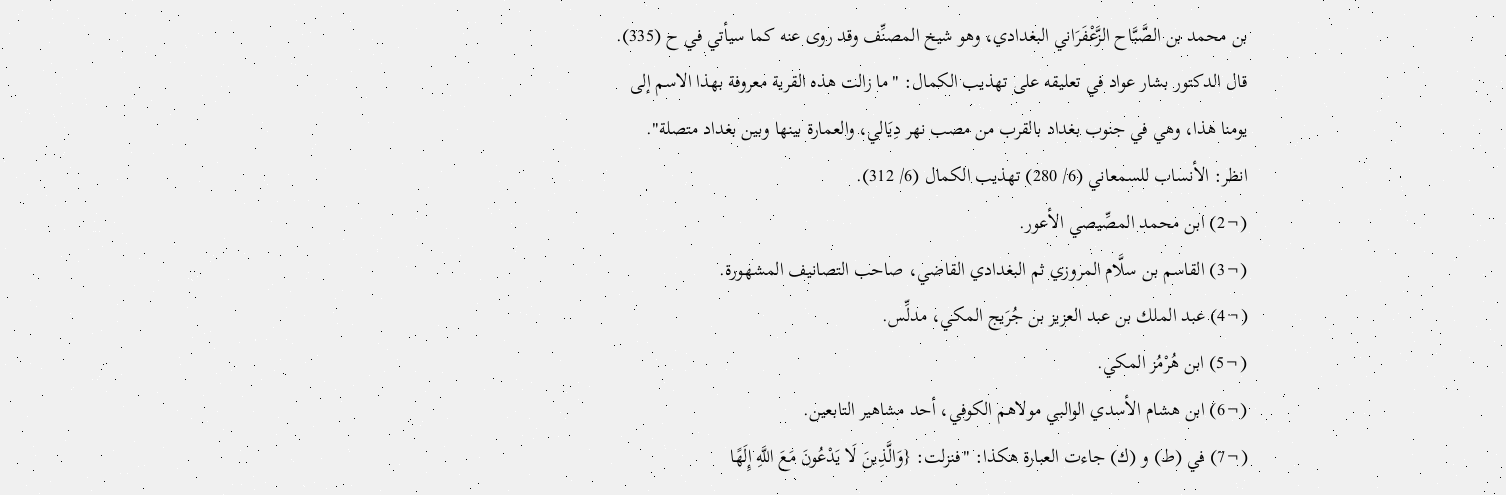بن محمد بن الصَّبَّاح الزَّعْفَرَاني البغدادي، وهو شيخ المصنِّف وقد روى عنه كما سيأتي في ح (335).
قال الدكتور بشار عواد في تعليقه على تهذيب الكمال: "ما زالت هذه القرية معروفة بهذا الاسم إلى يومنا هذا، وهي في جنوب بغداد بالقرب من مصب نهر دِيَالي، والعمارة بينها وبين بغداد متصلة". انظر: الأنساب للسمعاني (6/ 280) تهذيب الكمال (6/ 312).
(¬2) ابن محمد المصِّيصي الأعور.
(¬3) القاسم بن سلَّام المروزي ثم البغدادي القاضي، صاحب التصانيف المشهورة.
(¬4) عبد الملك بن عبد العزيز بن جُرَيج المكي، مدلِّس.
(¬5) ابن هُرْمُز المكي.
(¬6) ابن هشام الأسدي الوالبي مولاهم الكوفي، أحد مشاهير التابعين.
(¬7) في (ط) و (ك) جاءت العبارة هكذا: "فنزلت: {وَالَّذِينَ لَا يَدْعُونَ مَعَ اللَّهِ إِلَهًا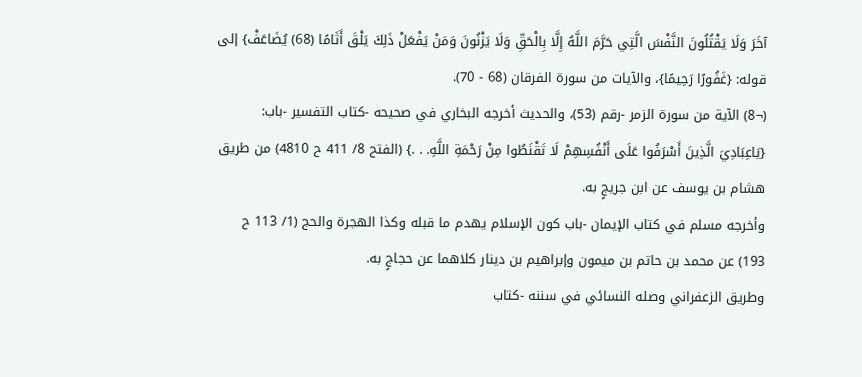آخَرَ وَلَا يَقْتُلُونَ النَّفْسَ الَّتِي حَرَّمَ اللَّهُ إِلَّا بِالْحَقِّ وَلَا يَزْنُونَ وَمَنْ يَفْعَلْ ذَلِكَ يَلْقَ أَثَامًا (68) يُضَاعَفْ} إلى قوله: {غَفُورًا رَحِيمًا}، والآيات من سورة الفرقان (68 - 70).
(¬8) الآية من سورة الزمر -رقم (53)، والحديث أخرجه البخاري في صحيحه -كتاب التفسير -باب: {يَاعِبَادِيَ الَّذِينَ أَسْرَفُوا عَلَى أَنْفُسِهِمْ لَا تَقْنَطُوا مِنْ رَحْمَةِ اللَّهِ. . .} (الفتح 8/ 411 ح 4810) من طريق هشام بن يوسف عن ابن جريجٍ به.
وأخرجه مسلم في كتاب الإيمان -باب كون الإسلام يهدم ما قبله وكذا الهجرة والحج (1/ 113 ح 193) عن محمد بن حاتم بن ميمون وإبراهيم بن دينار كلاهما عن حجاجٍ به.
وطريق الزعفراني وصله النسائي في سننه -كتاب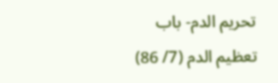تحريم الدم- باب تعظيم الدم (7/ 86)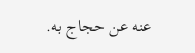عنه عن حجاج به.